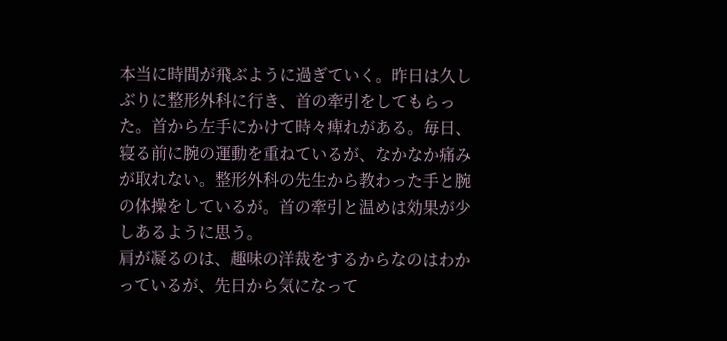本当に時間が飛ぶように過ぎていく。昨日は久しぶりに整形外科に行き、首の牽引をしてもらった。首から左手にかけて時々痺れがある。毎日、寝る前に腕の運動を重ねているが、なかなか痛みが取れない。整形外科の先生から教わった手と腕の体操をしているが。首の牽引と温めは効果が少しあるように思う。
肩が凝るのは、趣味の洋裁をするからなのはわかっているが、先日から気になって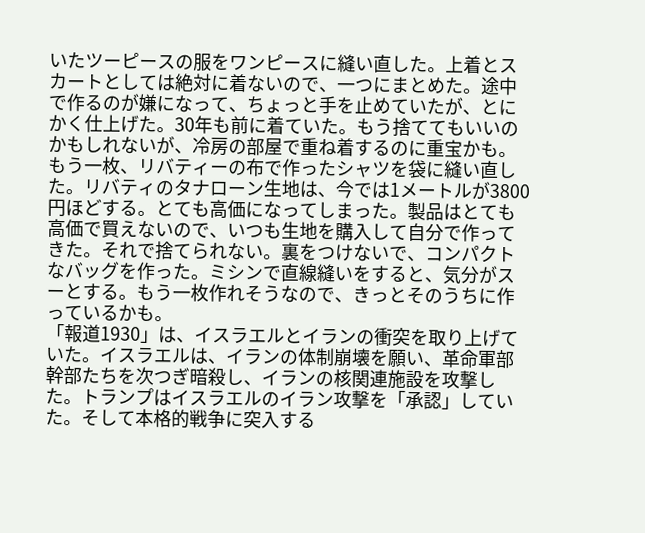いたツーピースの服をワンピースに縫い直した。上着とスカートとしては絶対に着ないので、一つにまとめた。途中で作るのが嫌になって、ちょっと手を止めていたが、とにかく仕上げた。30年も前に着ていた。もう捨ててもいいのかもしれないが、冷房の部屋で重ね着するのに重宝かも。
もう一枚、リバティーの布で作ったシャツを袋に縫い直した。リバティのタナローン生地は、今では1メートルが3800円ほどする。とても高価になってしまった。製品はとても高価で買えないので、いつも生地を購入して自分で作ってきた。それで捨てられない。裏をつけないで、コンパクトなバッグを作った。ミシンで直線縫いをすると、気分がスーとする。もう一枚作れそうなので、きっとそのうちに作っているかも。
「報道1930」は、イスラエルとイランの衝突を取り上げていた。イスラエルは、イランの体制崩壊を願い、革命軍部幹部たちを次つぎ暗殺し、イランの核関連施設を攻撃した。トランプはイスラエルのイラン攻撃を「承認」していた。そして本格的戦争に突入する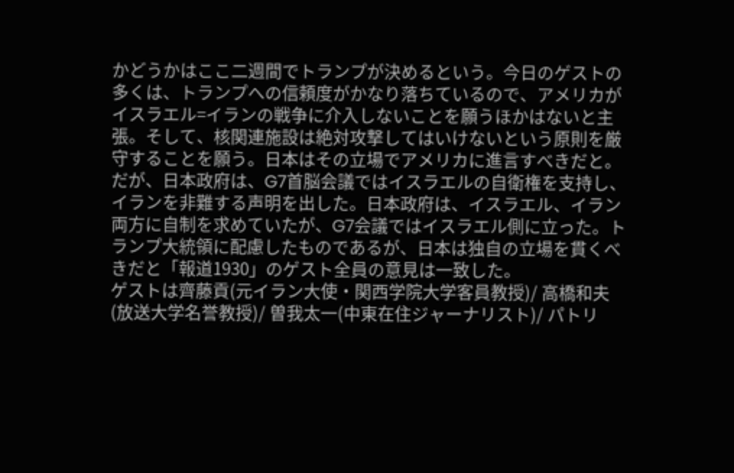かどうかはここ二週間でトランプが決めるという。今日のゲストの多くは、トランプへの信頼度がかなり落ちているので、アメリカがイスラエル=イランの戦争に介入しないことを願うほかはないと主張。そして、核関連施設は絶対攻撃してはいけないという原則を厳守することを願う。日本はその立場でアメリカに進言すべきだと。だが、日本政府は、G7首脳会議ではイスラエルの自衛権を支持し、イランを非難する声明を出した。日本政府は、イスラエル、イラン両方に自制を求めていたが、G7会議ではイスラエル側に立った。トランプ大統領に配慮したものであるが、日本は独自の立場を貫くべきだと「報道1930」のゲスト全員の意見は一致した。
ゲストは齊藤貢(元イラン大使・関西学院大学客員教授)/ 高橋和夫(放送大学名誉教授)/ 曽我太一(中東在住ジャーナリスト)/ パトリ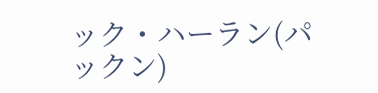ック・ハーラン(パックン)